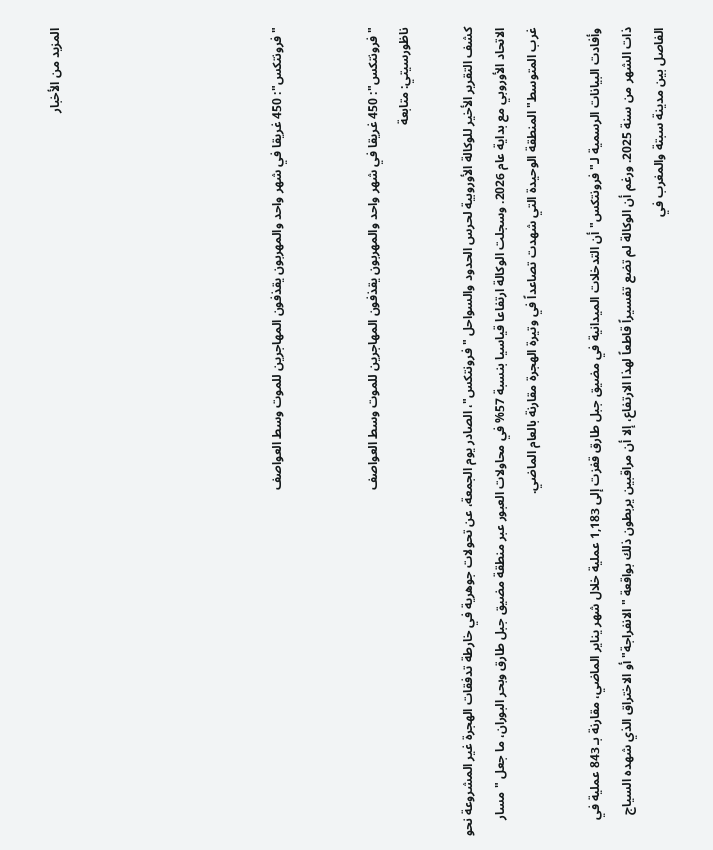المزيد من الأخبار






"فرونتكس": 450 غريقا في شهر واحد والمهربون يقذفون المهاجرين للموت وسط العواصف


"فرونتكس": 450 غريقا في شهر واحد والمهربون يقذفون المهاجرين للموت وسط العواصف
ناظورسيتي: متابعة

كشف التقرير الأخير للوكالة الأوروبية لحرس الحدود والسواحل "فرونتكس"، الصادر يوم الجمعة، عن تحولات جوهرية في خارطة تدفقات الهجرة غير المشروعة نحو الاتحاد الأوروبي مع بداية عام 2026. وسجلت الوكالة ارتفاعا قياسيا بنسبة 57% في محاولات العبور عبر منطقة مضيق جبل طارق وبحر البوران، ما جعل "مسار غرب المتوسط" المنطقة الوحيدة التي شهدت تصاعداً في وتيرة الهجرة مقارنة بالعام الماضي.

وأفادت البيانات الرسمية لـ"فرونتكس" أن التدخلات الميدانية في مضيق جبل طارق قفزت إلى 1,183 عملية خلال شهر يناير الماضي، مقارنة بـ 843 عملية في ذات الشهر من سنة 2025. ورغم أن الوكالة لم تضع تفسيراً قاطعاً لهذا الارتفاع، إلا أن مراقبين يربطون ذلك بواقعة "الانفراجة" أو الاختراق الذي شهده السياج الفاصل بين مدينة سبتة والمغرب في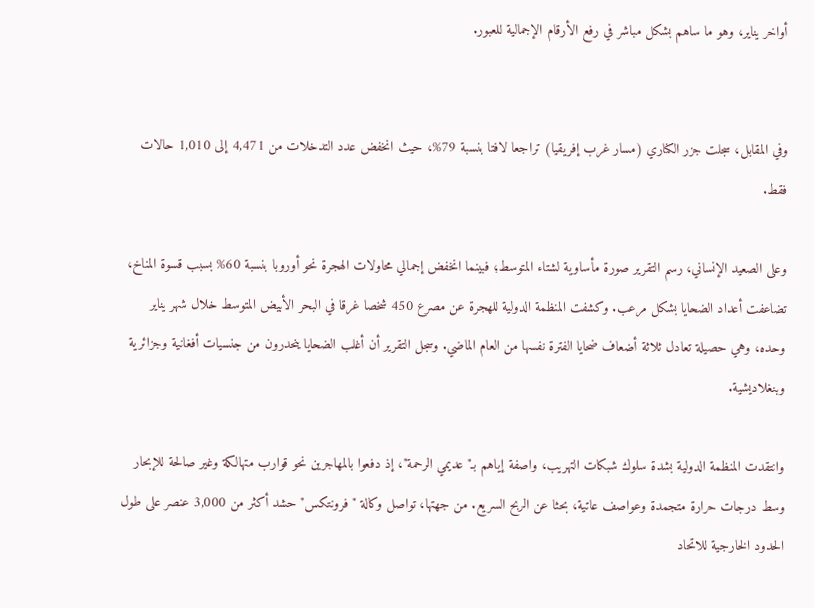أواخر يناير، وهو ما ساهم بشكل مباشر في رفع الأرقام الإجمالية للعبور.


وفي المقابل، سجلت جزر الكناري (مسار غرب إفريقيا) تراجعا لافتا بنسبة 79%، حيث انخفض عدد التدخلات من 4,471 إلى 1,010 حالات فقط.

وعلى الصعيد الإنساني، رسم التقرير صورة مأساوية لشتاء المتوسط؛ فبينما انخفض إجمالي محاولات الهجرة نحو أوروبا بنسبة 60% بسبب قسوة المناخ، تضاعفت أعداد الضحايا بشكل مرعب. وكشفت المنظمة الدولية للهجرة عن مصرع 450 شخصا غرقا في البحر الأبيض المتوسط خلال شهر يناير وحده، وهي حصيلة تعادل ثلاثة أضعاف ضحايا الفترة نفسها من العام الماضي. وسجل التقرير أن أغلب الضحايا ينحدرون من جنسيات أفغانية وجزائرية وبنغلاديشية.

وانتقدت المنظمة الدولية بشدة سلوك شبكات التهريب، واصفة إياهم بـ"عديمي الرحمة"، إذ دفعوا بالمهاجرين نحو قوارب متهالكة وغير صالحة للإبحار وسط درجات حرارة متجمدة وعواصف عاتية، بحثا عن الربح السريع. من جهتها، تواصل وكالة "فرونتكس" حشد أكثر من 3,000 عنصر على طول الحدود الخارجية للاتحاد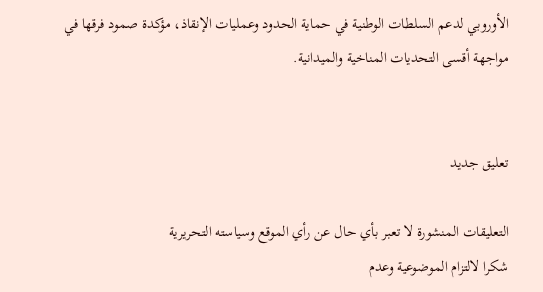الأوروبي لدعم السلطات الوطنية في حماية الحدود وعمليات الإنقاذ، مؤكدة صمود فرقها في مواجهة أقسى التحديات المناخية والميدانية.


تعليق جديد

التعليقات المنشورة لا تعبر بأي حال عن رأي الموقع وسياسته التحريرية
شكرا لالتزام الموضوعية وعدم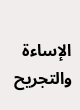الإساءة والتجريح